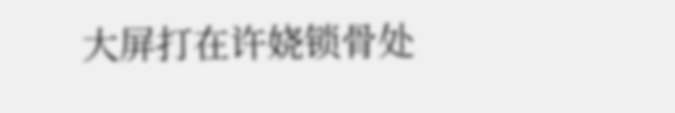大屏打在许娆锁骨处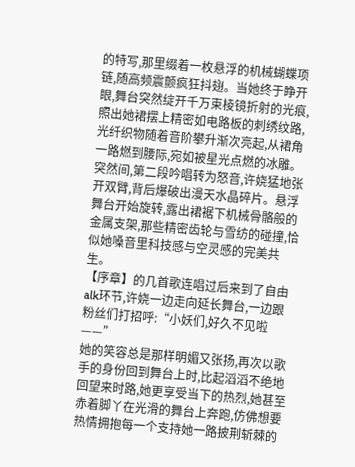的特写,那里缀着一枚悬浮的机械蝴蝶项链,随高频震颤疯狂抖翅。当她终于睁开眼,舞台突然绽开千万束棱镜折射的光痕,照出她裙摆上精密如电路板的刺绣纹路,光纤织物随着音阶攀升渐次亮起,从裙角一路燃到腰际,宛如被星光点燃的冰雕。
突然间,第二段吟唱转为怒音,许娆猛地张开双臂,背后爆破出漫天水晶碎片。悬浮舞台开始旋转,露出裙裾下机械骨骼般的金属支架,那些精密齿轮与雪纺的碰撞,恰似她嗓音里科技感与空灵感的完美共生。
【序章】的几首歌连唱过后来到了自由alk环节,许娆一边走向延长舞台,一边跟粉丝们打招呼:“小妖们,好久不见啦——”
她的笑容总是那样明媚又张扬,再次以歌手的身份回到舞台上时,比起滔滔不绝地回望来时路,她更享受当下的热烈,她甚至赤着脚丫在光滑的舞台上奔跑,仿佛想要热情拥抱每一个支持她一路披荆斩棘的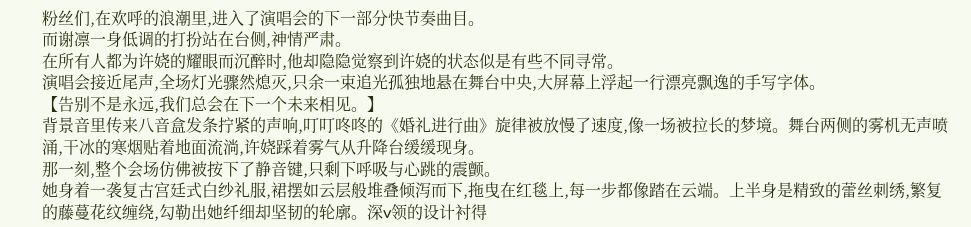粉丝们,在欢呼的浪潮里,进入了演唱会的下一部分快节奏曲目。
而谢凛一身低调的打扮站在台侧,神情严肃。
在所有人都为许娆的耀眼而沉醉时,他却隐隐觉察到许娆的状态似是有些不同寻常。
演唱会接近尾声,全场灯光骤然熄灭,只余一束追光孤独地悬在舞台中央,大屏幕上浮起一行漂亮飘逸的手写字体。
【告别不是永远,我们总会在下一个未来相见。】
背景音里传来八音盒发条拧紧的声响,叮叮咚咚的《婚礼进行曲》旋律被放慢了速度,像一场被拉长的梦境。舞台两侧的雾机无声喷涌,干冰的寒烟贴着地面流淌,许娆踩着雾气从升降台缓缓现身。
那一刻,整个会场仿佛被按下了静音键,只剩下呼吸与心跳的震颤。
她身着一袭复古宫廷式白纱礼服,裙摆如云层般堆叠倾泻而下,拖曳在红毯上,每一步都像踏在云端。上半身是精致的蕾丝刺绣,繁复的藤蔓花纹缠绕,勾勒出她纤细却坚韧的轮廓。深v领的设计衬得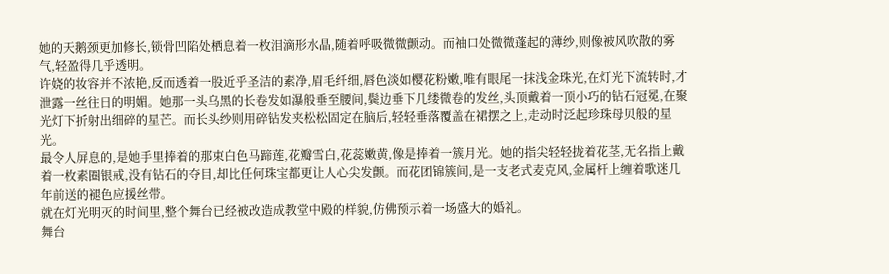她的天鹅颈更加修长,锁骨凹陷处栖息着一枚泪滴形水晶,随着呼吸微微颤动。而袖口处微微蓬起的薄纱,则像被风吹散的雾气,轻盈得几乎透明。
许娆的妆容并不浓艳,反而透着一股近乎圣洁的素净,眉毛纤细,唇色淡如樱花粉嫩,唯有眼尾一抹浅金珠光,在灯光下流转时,才泄露一丝往日的明媚。她那一头乌黑的长卷发如瀑般垂至腰间,鬓边垂下几缕微卷的发丝,头顶戴着一顶小巧的钻石冠冕,在聚光灯下折射出细碎的星芒。而长头纱则用碎钻发夹松松固定在脑后,轻轻垂落覆盖在裙摆之上,走动时泛起珍珠母贝般的星光。
最令人屏息的,是她手里捧着的那束白色马蹄莲,花瓣雪白,花蕊嫩黄,像是捧着一簇月光。她的指尖轻轻拢着花茎,无名指上戴着一枚素圈银戒,没有钻石的夺目,却比任何珠宝都更让人心尖发颤。而花团锦簇间,是一支老式麦克风,金属杆上缠着歌迷几年前送的褪色应援丝带。
就在灯光明灭的时间里,整个舞台已经被改造成教堂中殿的样貌,仿佛预示着一场盛大的婚礼。
舞台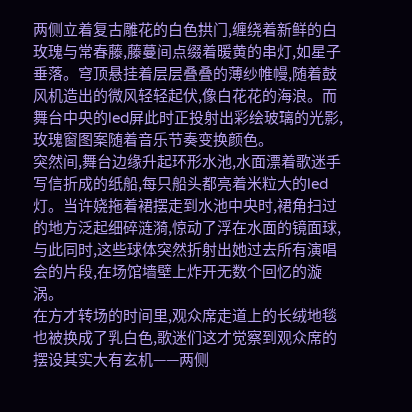两侧立着复古雕花的白色拱门,缠绕着新鲜的白玫瑰与常春藤,藤蔓间点缀着暖黄的串灯,如星子垂落。穹顶悬挂着层层叠叠的薄纱帷幔,随着鼓风机造出的微风轻轻起伏,像白花花的海浪。而舞台中央的led屏此时正投射出彩绘玻璃的光影,玫瑰窗图案随着音乐节奏变换颜色。
突然间,舞台边缘升起环形水池,水面漂着歌迷手写信折成的纸船,每只船头都亮着米粒大的led灯。当许娆拖着裙摆走到水池中央时,裙角扫过的地方泛起细碎涟漪,惊动了浮在水面的镜面球,与此同时,这些球体突然折射出她过去所有演唱会的片段,在场馆墙壁上炸开无数个回忆的漩涡。
在方才转场的时间里,观众席走道上的长绒地毯也被换成了乳白色,歌迷们这才觉察到观众席的摆设其实大有玄机——两侧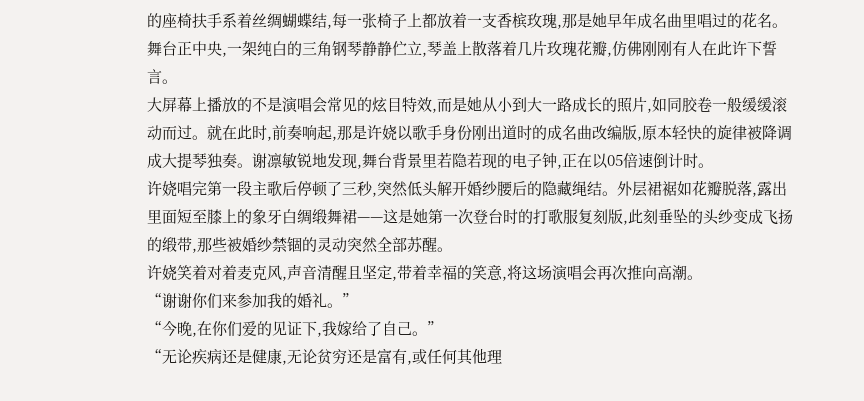的座椅扶手系着丝绸蝴蝶结,每一张椅子上都放着一支香槟玫瑰,那是她早年成名曲里唱过的花名。
舞台正中央,一架纯白的三角钢琴静静伫立,琴盖上散落着几片玫瑰花瓣,仿佛刚刚有人在此许下誓言。
大屏幕上播放的不是演唱会常见的炫目特效,而是她从小到大一路成长的照片,如同胶卷一般缓缓滚动而过。就在此时,前奏响起,那是许娆以歌手身份刚出道时的成名曲改编版,原本轻快的旋律被降调成大提琴独奏。谢凛敏锐地发现,舞台背景里若隐若现的电子钟,正在以05倍速倒计时。
许娆唱完第一段主歌后停顿了三秒,突然低头解开婚纱腰后的隐藏绳结。外层裙裾如花瓣脱落,露出里面短至膝上的象牙白绸缎舞裙——这是她第一次登台时的打歌服复刻版,此刻垂坠的头纱变成飞扬的缎带,那些被婚纱禁锢的灵动突然全部苏醒。
许娆笑着对着麦克风,声音清醒且坚定,带着幸福的笑意,将这场演唱会再次推向高潮。
“谢谢你们来参加我的婚礼。”
“今晚,在你们爱的见证下,我嫁给了自己。”
“无论疾病还是健康,无论贫穷还是富有,或任何其他理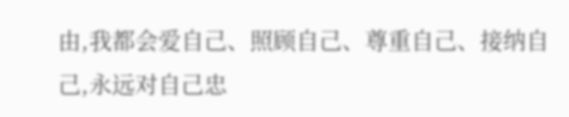由,我都会爱自己、照顾自己、尊重自己、接纳自己,永远对自己忠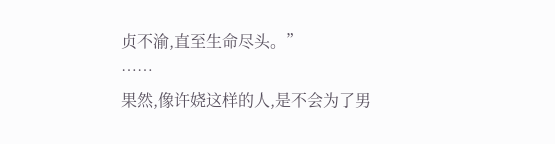贞不渝,直至生命尽头。”
……
果然,像许娆这样的人,是不会为了男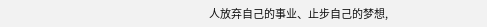人放弃自己的事业、止步自己的梦想,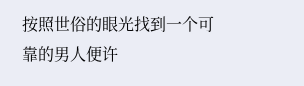按照世俗的眼光找到一个可靠的男人便许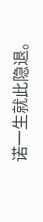诺一生就此隐退。